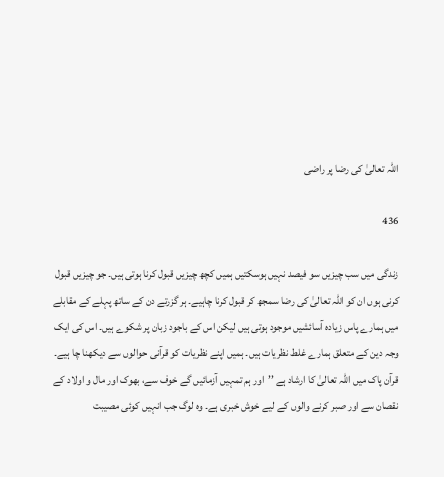اللہ تعالیٰ کی رضا پر راضی

436

زندگی میں سب چیزیں سو فیصد نہیں ہوسکتیں ہمیں کچھ چیزیں قبول کرنا ہوتی ہیں۔ جو چیزیں قبول کرنی ہوں ان کو اللہ تعالیٰ کی رضا سمجھ کر قبول کرنا چاہیے۔ ہر گزرتے دن کے ساتھ پہلے کے مقابلے میں ہمارے پاس زیادہ آسائشیں موجود ہوتی ہیں لیکن اس کے باجود زبان پر شکوے ہیں۔ اس کی ایک وجہ دین کے متعلق ہمارے غلط نظریات ہیں۔ ہمیں اپنے نظریات کو قرآنی حوالوں سے دیکھنا چا ہیے۔
قرآن پاک میں اللہ تعالیٰ کا ارشاد ہے ’’اور ہم تمہیں آزمائیں گے خوف سے، بھوک اور مال و اولاد کے نقصان سے اور صبر کرنے والوں کے لیے خوش خبری ہے۔ وہ لوگ جب انہیں کوئی مصیبت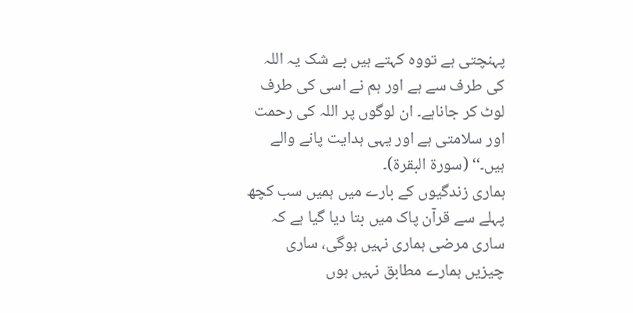پہنچتی ہے تووہ کہتے ہیں بے شک یہ اللہ کی طرف سے ہے اور ہم نے اسی کی طرف لوٹ کر جاناہے۔ ان لوگوں پر اللہ کی رحمت اور سلامتی ہے اور یہی ہدایت پانے والے ہیں۔‘‘ (سورۃ البقرۃ)۔
ہماری زندگیوں کے بارے میں ہمیں سب کچھ پہلے سے قرآن پاک میں بتا دیا گیا ہے کہ ساری مرضی ہماری نہیں ہوگی، ساری چیزیں ہمارے مطابق نہیں ہوں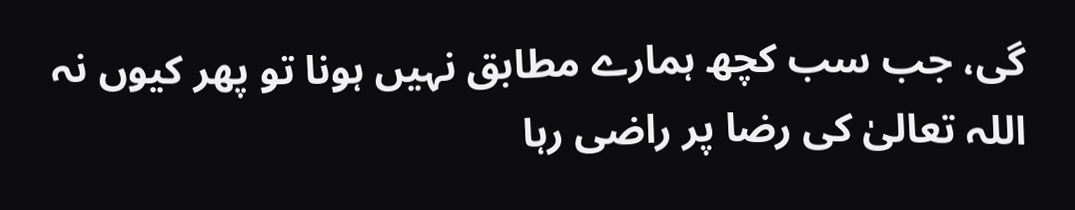گی، جب سب کچھ ہمارے مطابق نہیں ہونا تو پھر کیوں نہ اللہ تعالیٰ کی رضا پر راضی رہا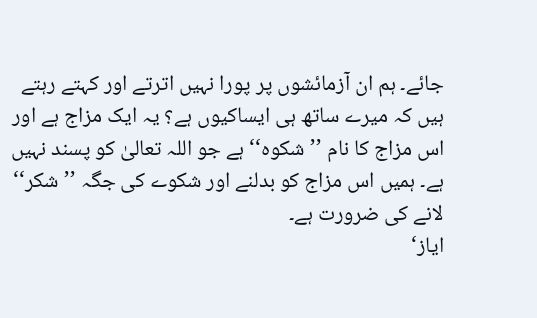جائے۔ ہم ان آزمائشوں پر پورا نہیں اترتے اور کہتے رہتے ہیں کہ میرے ساتھ ہی ایساکیوں ہے؟ یہ ایک مزاج ہے اور اس مزاج کا نام ’’شکوہ‘‘ ہے جو اللہ تعالیٰ کو پسند نہیں ہے۔ ہمیں اس مزاج کو بدلنے اور شکوے کی جگہ ’’شکر‘‘ لانے کی ضرورت ہے۔
ایاز‘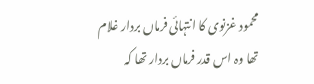محمود غزنوی کا انتہائی فرماں بردار غلام تھا وہ اس قدر فرماں بردار تھا کہ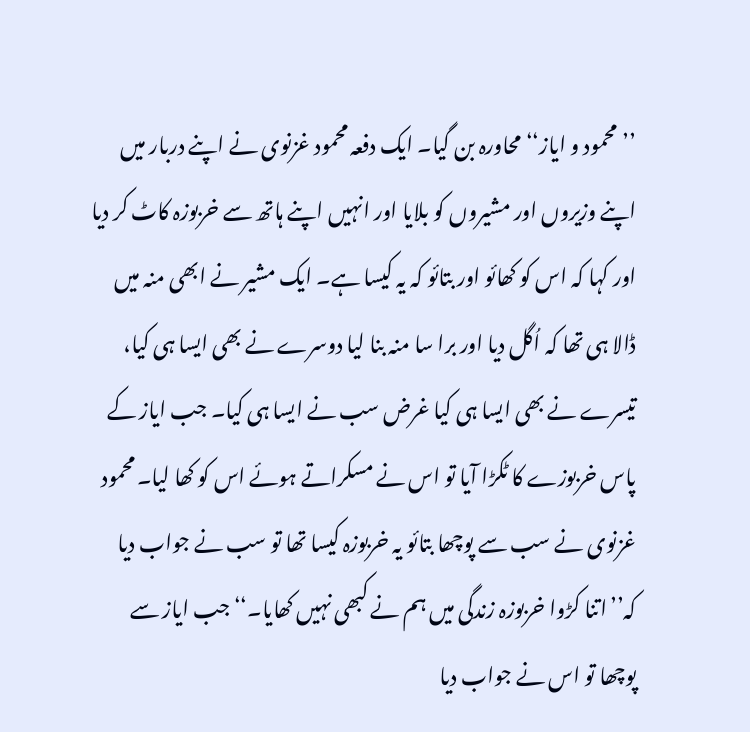’’محمود و ایاز‘‘ محاورہ بن گیا۔ ایک دفعہ محمود غزنوی نے اپنے دربار میں اپنے وزیروں اور مشیروں کو بلایا اور انہیں اپنے ہاتھ سے خربوزہ کاٹ کر دیا اور کہا کہ اس کو کھائو اور بتائو کہ یہ کیسا ہے۔ ایک مشیر نے ابھی منہ میں ڈالا ہی تھا کہ اُگل دیا اور برا سا منہ بنا لیا دوسرے نے بھی ایسا ہی کیا، تیسرے نے بھی ایسا ہی کیا غرض سب نے ایسا ہی کیا۔ جب ایاز کے پاس خربوزے کا ٹکڑا آیا تو اس نے مسکراتے ہوئے اس کو کھا لیا۔ محمود غزنوی نے سب سے پوچھا بتائو یہ خربوزہ کیسا تھا تو سب نے جواب دیا کہ’’اتنا کڑوا خربوزہ زندگی میں ہم نے کبھی نہیں کھایا۔‘‘ جب ایاز سے پوچھا تو اس نے جواب دیا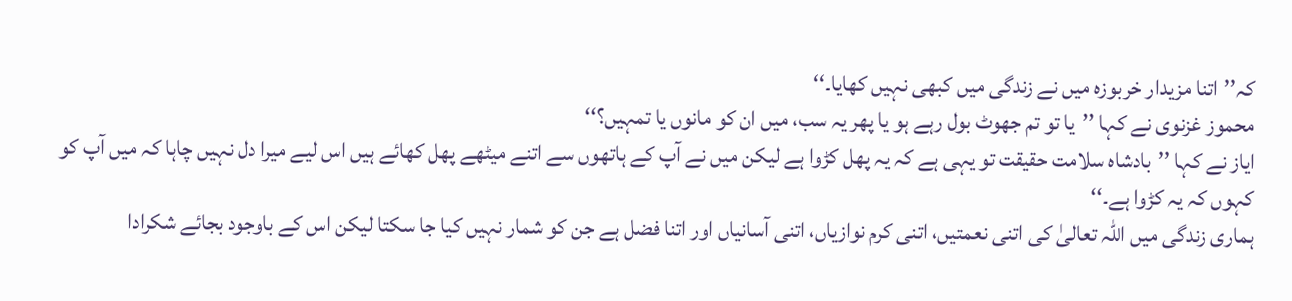کہ’’اتنا مزیدار خربوزہ میں نے زندگی میں کبھی نہیں کھایا۔‘‘
محموز غزنوی نے کہا ’’یا تو تم جھوٹ بول رہے ہو یا پھر یہ سب، میں ان کو مانوں یا تمہیں؟‘‘
ایاز نے کہا ’’بادشاہ سلامت حقیقت تو یہی ہے کہ یہ پھل کڑوا ہے لیکن میں نے آپ کے ہاتھوں سے اتنے میٹھے پھل کھائے ہیں اس لیے میرا دل نہیں چاہا کہ میں آپ کو کہوں کہ یہ کڑوا ہے۔‘‘
ہماری زندگی میں اللہ تعالیٰ کی اتنی نعمتیں، اتنی کرم نوازیاں، اتنی آسانیاں اور اتنا فضل ہے جن کو شمار نہیں کیا جا سکتا لیکن اس کے باوجود بجائے شکرادا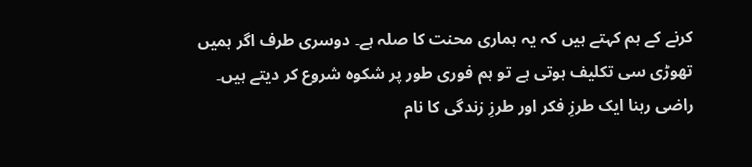کرنے کے ہم کہتے ہیں کہ یہ ہماری محنت کا صلہ ہے۔ دوسری طرف اگر ہمیں تھوڑی سی تکلیف ہوتی ہے تو ہم فوری طور پر شکوہ شروع کر دیتے ہیں۔ راضی رہنا ایک طرزِ فکر اور طرزِ زندگی کا نام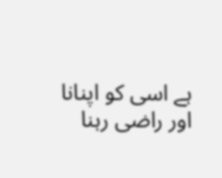ہے اسی کو اپنانا اور راضی رہنا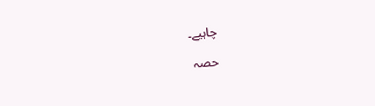چاہیے۔

حصہ